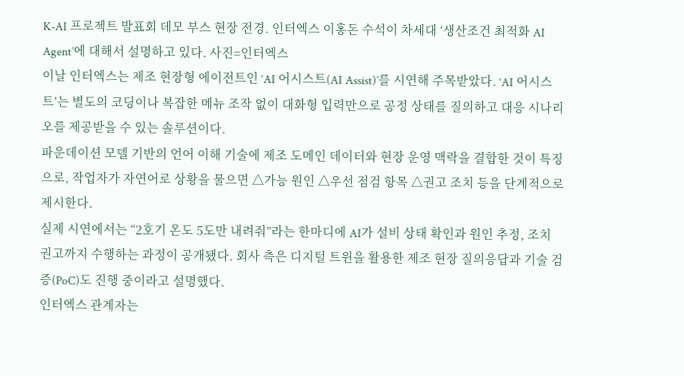K-AI 프로젝트 발표회 데모 부스 현장 전경. 인터엑스 이홍돈 수석이 차세대 ‘생산조건 최적화 AI Agent’에 대해서 설명하고 있다. 사진=인터엑스
이날 인터엑스는 제조 현장형 에이전트인 ‘AI 어시스트(AI Assist)’를 시연해 주목받았다. ‘AI 어시스트’는 별도의 코딩이나 복잡한 메뉴 조작 없이 대화형 입력만으로 공정 상태를 질의하고 대응 시나리오를 제공받을 수 있는 솔루션이다.
파운데이션 모델 기반의 언어 이해 기술에 제조 도메인 데이터와 현장 운영 맥락을 결합한 것이 특징으로, 작업자가 자연어로 상황을 물으면 △가능 원인 △우선 점검 항목 △권고 조치 등을 단계적으로 제시한다.
실제 시연에서는 “2호기 온도 5도만 내려줘”라는 한마디에 AI가 설비 상태 확인과 원인 추정, 조치 권고까지 수행하는 과정이 공개됐다. 회사 측은 디지털 트윈을 활용한 제조 현장 질의응답과 기술 검증(PoC)도 진행 중이라고 설명했다.
인터엑스 관계자는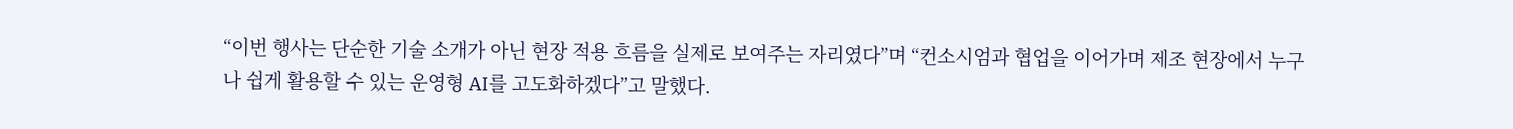“이번 행사는 단순한 기술 소개가 아닌 현장 적용 흐름을 실제로 보여주는 자리였다”며 “컨소시엄과 협업을 이어가며 제조 현장에서 누구나 쉽게 활용할 수 있는 운영형 AI를 고도화하겠다”고 말했다.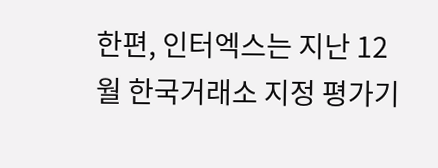한편, 인터엑스는 지난 12월 한국거래소 지정 평가기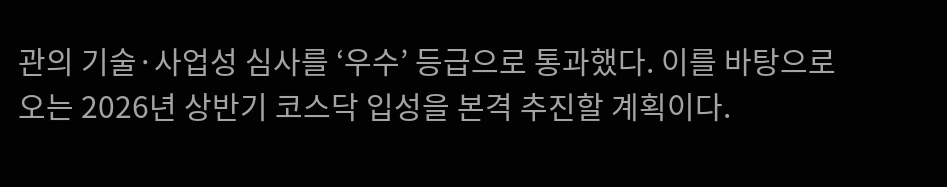관의 기술·사업성 심사를 ‘우수’ 등급으로 통과했다. 이를 바탕으로 오는 2026년 상반기 코스닥 입성을 본격 추진할 계획이다.